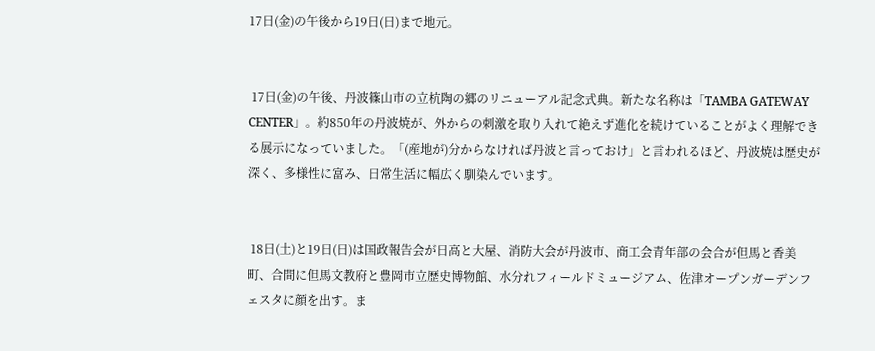17日(金)の午後から19日(日)まで地元。


 17日(金)の午後、丹波篠山市の立杭陶の郷のリニューアル記念式典。新たな名称は「TAMBA GATEWAY CENTER」。約850年の丹波焼が、外からの刺激を取り入れて絶えず進化を続けていることがよく理解できる展示になっていました。「(産地が)分からなければ丹波と言っておけ」と言われるほど、丹波焼は歴史が深く、多様性に富み、日常生活に幅広く馴染んでいます。


 18日(土)と19日(日)は国政報告会が日高と大屋、消防大会が丹波市、商工会青年部の会合が但馬と香美町、合間に但馬文教府と豊岡市立歴史博物館、水分れフィールドミュージアム、佐津オープンガーデンフェスタに顔を出す。ま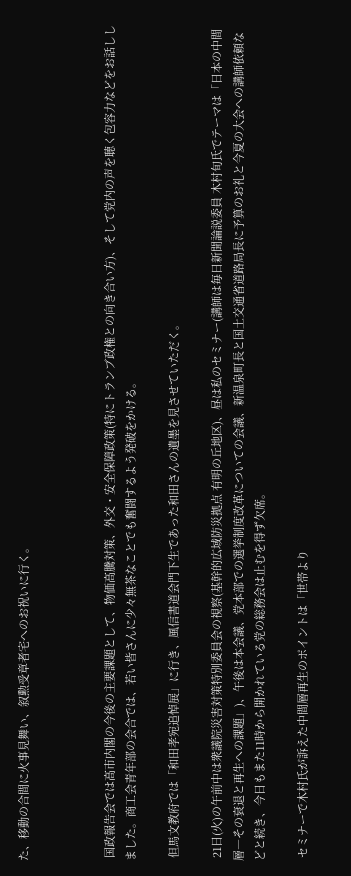た、移動の合間に火事見舞い、叙勲受章者宅へのお祝いに行く。



 国政報告会では高市内閣の今後の主要課題として、物価高騰対策、外交・安全保障政策(特にトランブ政権との向き合い方)、そして党内の声を聴く包容力などをお話ししました。商工会青年部の会合では、若い皆さんに少々無茶なことでも奮闘するよう発破をかける。

 但馬文教府では「和田孝宛追悼展」に行き、風信書道会門下生であった和田さんの遺墨を見させていただく。

 21日(火)の午前中は衆議院災害対策特別委員会の視察(基幹的広域防災拠点 有明の丘地区)、昼は私のセミナー(講師は毎日新聞論説委員 木村旬氏でテーマは「日本の中間層―その衰退と再生への課題」)、午後は本会議、党本部での選挙制度改革についての会議、新温泉町長と国土交通省道路局長に予算のお礼と今夏の大会への講師依頼などと続き、今日もまた11時から開かれている党の総務会は止むを得ず欠席。

 セミナーで木村氏が訴えた中間層再生のポイントは「世帯より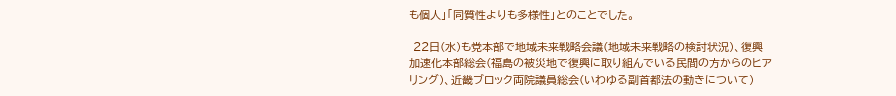も個人」「同質性よりも多様性」とのことでした。

 22日(水)も党本部で地域未来戦略会議(地域未来戦略の検討状況)、復興加速化本部総会(福島の被災地で復興に取り組んでいる民間の方からのヒアリング)、近畿ブロック両院議員総会(いわゆる副首都法の動きについて)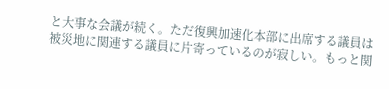と大事な会議が続く。ただ復興加速化本部に出席する議員は被災地に関連する議員に片寄っているのが寂しい。もっと関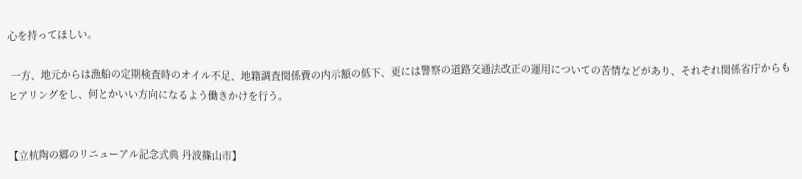心を持ってほしい。

 一方、地元からは漁船の定期検査時のオイル不足、地籍調査関係費の内示額の低下、更には警察の道路交通法改正の運用についての苦情などがあり、それぞれ関係省庁からもヒアリングをし、何とかいい方向になるよう働きかけを行う。


【立杭陶の郷のリニューアル記念式典 丹波篠山市】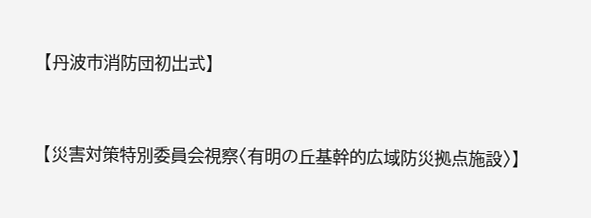【丹波市消防団初出式】


【災害対策特別委員会視察〈有明の丘基幹的広域防災拠点施設〉】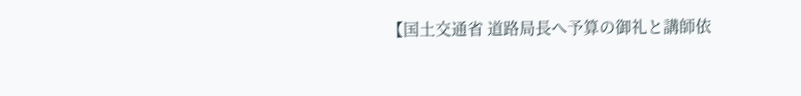【国土交通省 道路局長へ予算の御礼と講師依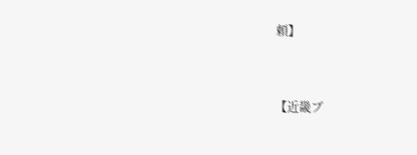頼】


【近畿ブ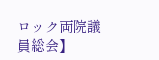ロック両院議員総会】